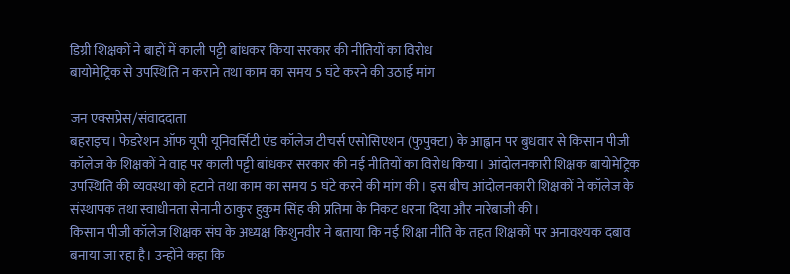डिग्री शिक्षकों ने बाहों में काली पट्टी बांधकर किया सरकार की नीतियों का विरोध
बायोमेट्रिक से उपस्थिति न कराने तथा काम का समय 5 घंटे करने की उठाई मांग

जन एक्सप्रेस/संवाददाता
बहराइच। फेडरेशन ऑफ यूपी यूनिवर्सिटी एंड कॉलेज टीचर्स एसोसिएशन (फुपुक्टा) के आह्वान पर बुधवार से किसान पीजी कॉलेज के शिक्षकों ने वाह पर काली पट्टी बांधकर सरकार की नई नीतियों का विरोध किया। आंदोलनकारी शिक्षक बायोमेट्रिक उपस्थिति की व्यवस्था को हटाने तथा काम का समय 5 घंटे करने की मांग की। इस बीच आंदोलनकारी शिक्षकों ने कॉलेज के संस्थापक तथा स्वाधीनता सेनानी ठाकुर हुकुम सिंह की प्रतिमा के निकट धरना दिया और नारेबाजी की।
किसान पीजी कॉलेज शिक्षक संघ के अध्यक्ष किशुनवीर ने बताया कि नई शिक्षा नीति के तहत शिक्षकों पर अनावश्यक दबाव बनाया जा रहा है। उन्होंने कहा कि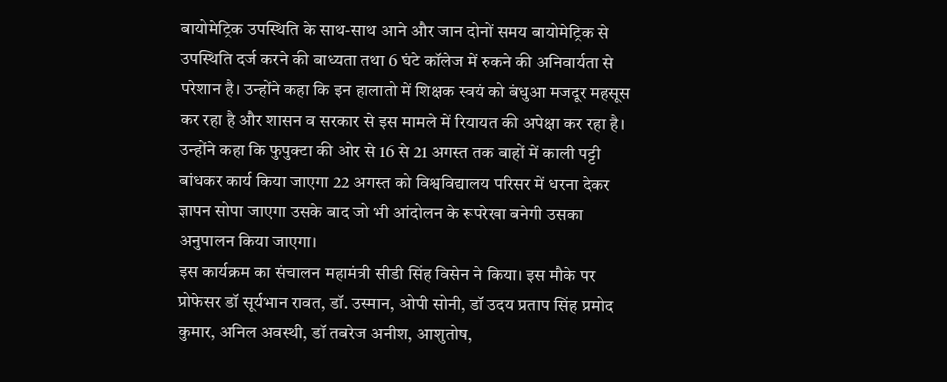बायोमेट्रिक उपस्थिति के साथ-साथ आने और जान दोनों समय बायोमेट्रिक से उपस्थिति दर्ज करने की बाध्यता तथा 6 घंटे कॉलेज में रुकने की अनिवार्यता से परेशान है। उन्होंने कहा कि इन हालातो में शिक्षक स्वयं को बंधुआ मजदूर महसूस कर रहा है और शासन व सरकार से इस मामले में रियायत की अपेक्षा कर रहा है। उन्होंने कहा कि फुपुक्टा की ओर से 16 से 21 अगस्त तक बाहों में काली पट्टी बांधकर कार्य किया जाएगा 22 अगस्त को विश्वविद्यालय परिसर में धरना देकर ज्ञापन सोपा जाएगा उसके बाद जो भी आंदोलन के रूपरेखा बनेगी उसका अनुपालन किया जाएगा।
इस कार्यक्रम का संचालन महामंत्री सीडी सिंह विसेन ने किया। इस मौके पर प्रोफेसर डॉ सूर्यभान रावत, डॉ. उस्मान, ओपी सोनी, डॉ उदय प्रताप सिंह प्रमोद कुमार, अनिल अवस्थी, डॉ तबरेज अनीश, आशुतोष,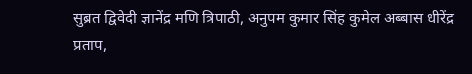सुब्रत द्विवेदी ज्ञानेंद्र मणि त्रिपाठी, अनुपम कुमार सिंह कुमेल अब्बास धीरेंद्र प्रताप,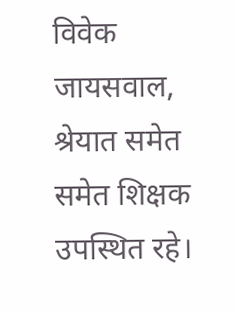विवेक जायसवाल, श्रेयात समेत समेत शिक्षक उपस्थित रहे।